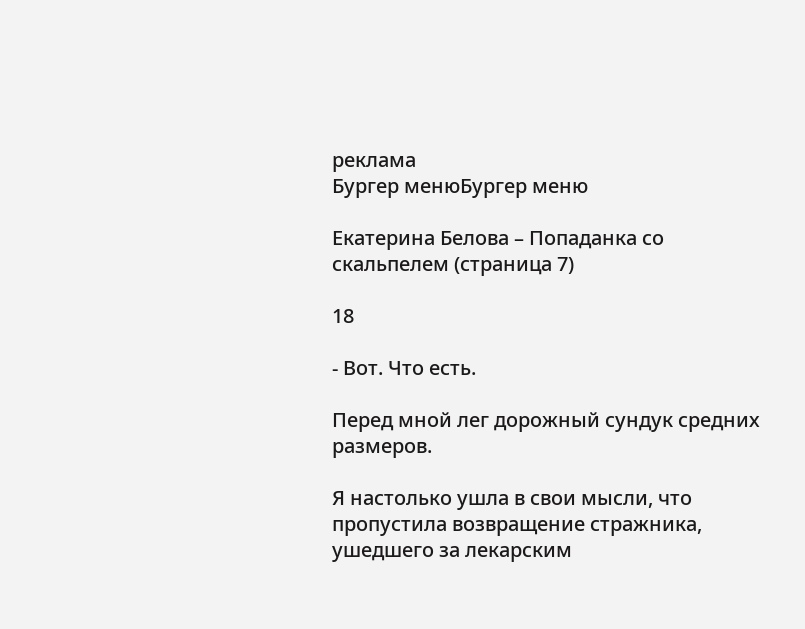реклама
Бургер менюБургер меню

Екатерина Белова – Попаданка со скальпелем (страница 7)

18

- Вот. Что есть.

Перед мной лег дорожный сундук средних размеров.

Я настолько ушла в свои мысли, что пропустила возвращение стражника, ушедшего за лекарским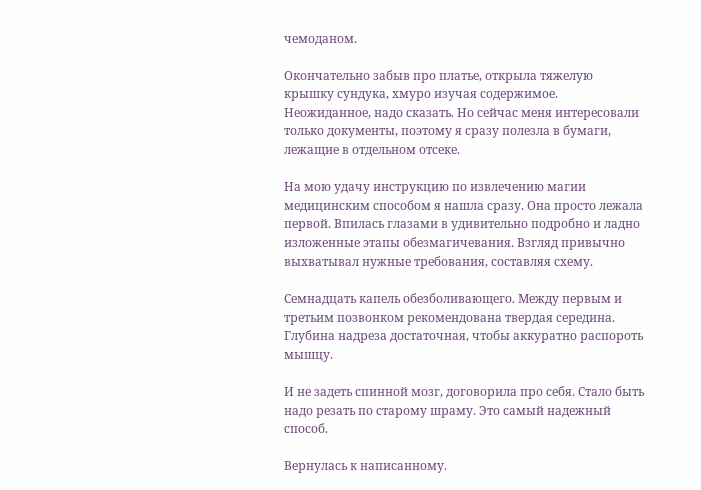чемоданом.

Окончательно забыв про платье, открыла тяжелую крышку сундука, хмуро изучая содержимое. Неожиданное, надо сказать. Но сейчас меня интересовали только документы, поэтому я сразу полезла в бумаги, лежащие в отдельном отсеке.

На мою удачу инструкцию по извлечению магии медицинским способом я нашла сразу. Она просто лежала первой. Впилась глазами в удивительно подробно и ладно изложенные этапы обезмагичевания. Взгляд привычно выхватывал нужные требования, составляя схему.

Семнадцать капель обезболивающего. Между первым и третьим позвонком рекомендована твердая середина. Глубина надреза достаточная, чтобы аккуратно распороть мышцу.

И не задеть спинной мозг, договорила про себя. Стало быть надо резать по старому шраму. Это самый надежный способ.

Вернулась к написанному.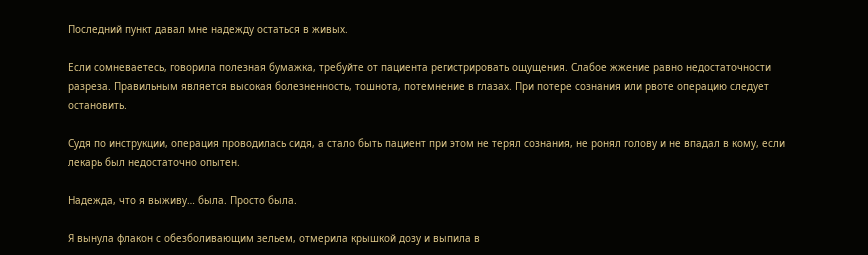Последний пункт давал мне надежду остаться в живых.

Если сомневаетесь, говорила полезная бумажка, требуйте от пациента регистрировать ощущения. Слабое жжение равно недостаточности разреза. Правильным является высокая болезненность, тошнота, потемнение в глазах. При потере сознания или рвоте операцию следует остановить.

Судя по инструкции, операция проводилась сидя, а стало быть пациент при этом не терял сознания, не ронял голову и не впадал в кому, если лекарь был недостаточно опытен.

Надежда, что я выживу… была. Просто была.

Я вынула флакон с обезболивающим зельем, отмерила крышкой дозу и выпила в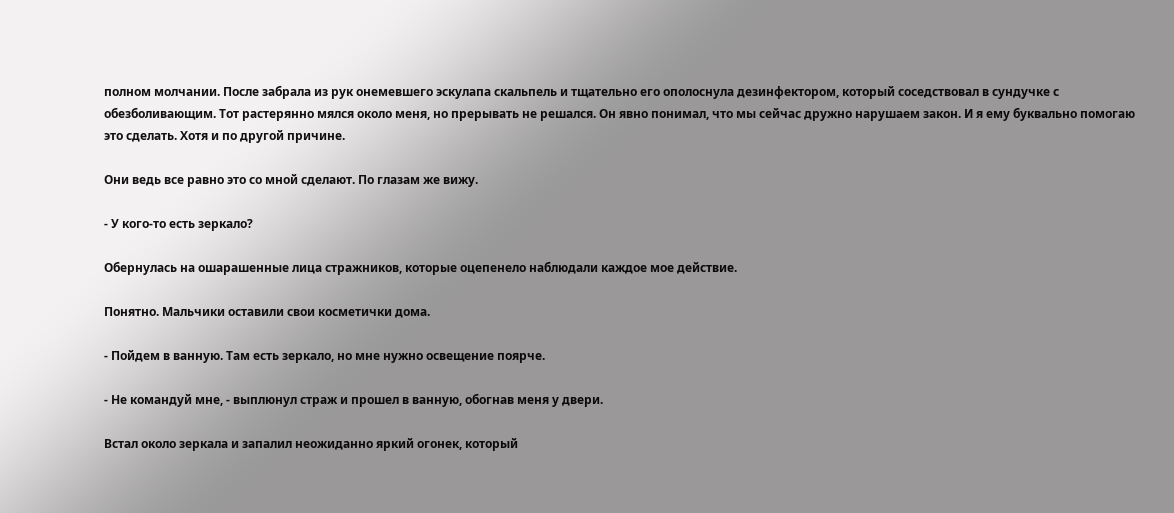полном молчании. После забрала из рук онемевшего эскулапа скальпель и тщательно его ополоснула дезинфектором, который соседствовал в сундучке с обезболивающим. Тот растерянно мялся около меня, но прерывать не решался. Он явно понимал, что мы сейчас дружно нарушаем закон. И я ему буквально помогаю это сделать. Хотя и по другой причине.

Они ведь все равно это со мной сделают. По глазам же вижу.

- У кого-то есть зеркало?

Обернулась на ошарашенные лица стражников, которые оцепенело наблюдали каждое мое действие.

Понятно. Мальчики оставили свои косметички дома.

- Пойдем в ванную. Там есть зеркало, но мне нужно освещение поярче.

- Не командуй мне, - выплюнул страж и прошел в ванную, обогнав меня у двери.

Встал около зеркала и запалил неожиданно яркий огонек, который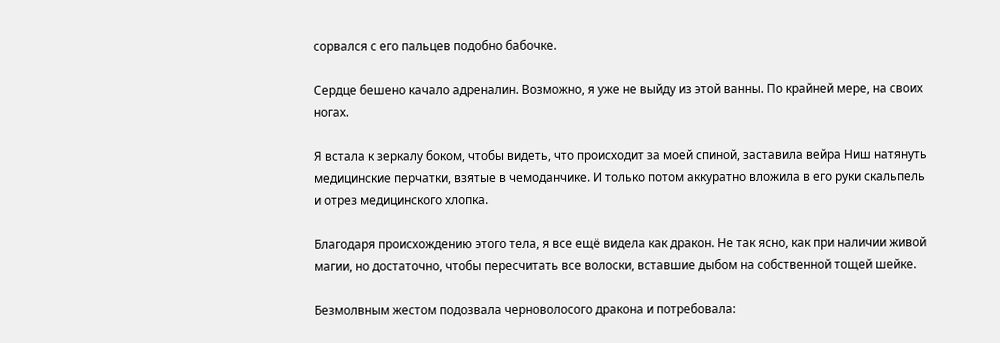сорвался с его пальцев подобно бабочке.

Сердце бешено качало адреналин. Возможно, я уже не выйду из этой ванны. По крайней мере, на своих ногах.

Я встала к зеркалу боком, чтобы видеть, что происходит за моей спиной, заставила вейра Ниш натянуть медицинские перчатки, взятые в чемоданчике. И только потом аккуратно вложила в его руки скальпель и отрез медицинского хлопка.

Благодаря происхождению этого тела, я все ещё видела как дракон. Не так ясно, как при наличии живой магии, но достаточно, чтобы пересчитать все волоски, вставшие дыбом на собственной тощей шейке.

Безмолвным жестом подозвала черноволосого дракона и потребовала: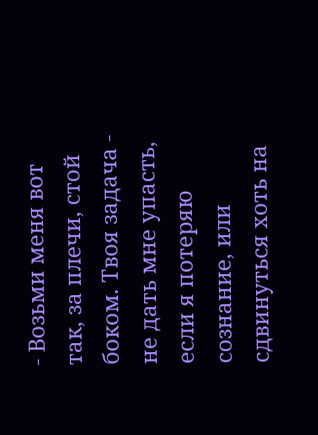- Возьми меня вот так, за плечи, стой боком. Твоя задача - не дать мне упасть, если я потеряю сознание, или сдвинуться хоть на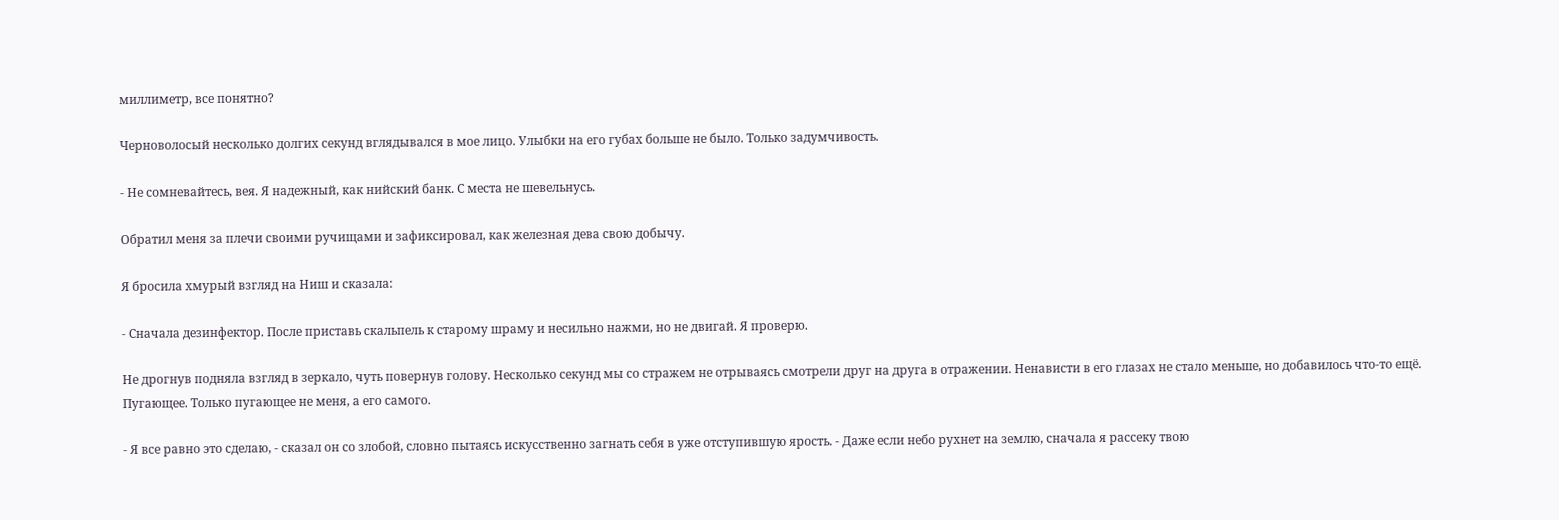миллиметр, все понятно?

Черноволосый несколько долгих секунд вглядывался в мое лицо. Улыбки на его губах больше не было. Только задумчивость.

- Не сомневайтесь, вея. Я надежный, как нийский банк. С места не шевельнусь.

Обратил меня за плечи своими ручищами и зафиксировал, как железная дева свою добычу.

Я бросила хмурый взгляд на Ниш и сказала:

- Сначала дезинфектор. После приставь скальпель к старому шраму и несильно нажми, но не двигай. Я проверю.

Не дрогнув подняла взгляд в зеркало, чуть повернув голову. Несколько секунд мы со стражем не отрываясь смотрели друг на друга в отражении. Ненависти в его глазах не стало меньше, но добавилось что-то ещё. Пугающее. Только пугающее не меня, а его самого.

- Я все равно это сделаю, - сказал он со злобой, словно пытаясь искусственно загнать себя в уже отступившую ярость. - Даже если небо рухнет на землю, сначала я рассеку твою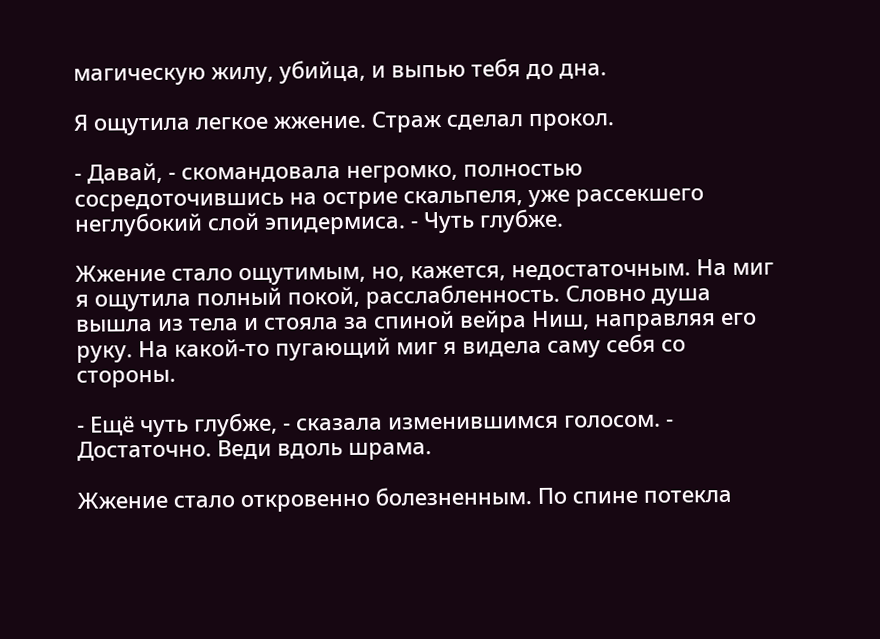магическую жилу, убийца, и выпью тебя до дна.

Я ощутила легкое жжение. Страж сделал прокол.

- Давай, - скомандовала негромко, полностью сосредоточившись на острие скальпеля, уже рассекшего неглубокий слой эпидермиса. - Чуть глубже.

Жжение стало ощутимым, но, кажется, недостаточным. На миг я ощутила полный покой, расслабленность. Словно душа вышла из тела и стояла за спиной вейра Ниш, направляя его руку. На какой-то пугающий миг я видела саму себя со стороны.

- Ещё чуть глубже, - сказала изменившимся голосом. - Достаточно. Веди вдоль шрама.

Жжение стало откровенно болезненным. По спине потекла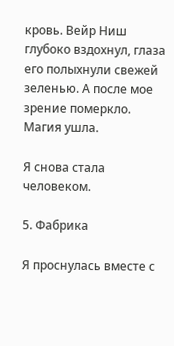кровь. Вейр Ниш глубоко вздохнул, глаза его полыхнули свежей зеленью. А после мое зрение померкло. Магия ушла.

Я снова стала человеком.

5. Фабрика

Я проснулась вместе с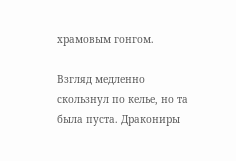храмовым гонгом.

Взгляд медленно скользнул по келье, но та была пуста. Дракониры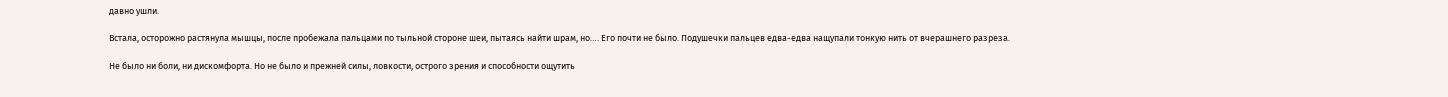давно ушли.

Встала, осторожно растянула мышцы, после пробежала пальцами по тыльной стороне шеи, пытаясь найти шрам, но…. Его почти не было. Подушечки пальцев едва-едва нащупали тонкую нить от вчерашнего разреза.

Не было ни боли, ни дискомфорта. Но не было и прежней силы, ловкости, острого зрения и способности ощутить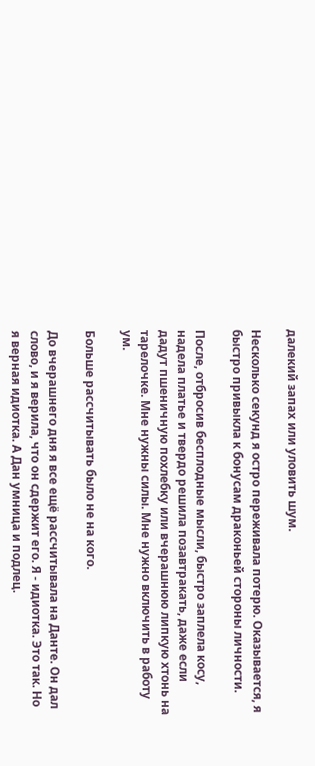далекий запах или уловить шум.

Несколько секунд я остро переживала потерю. Оказывается, я быстро привыкла к бонусам драконьей стороны личности.

После, отбросив бесплодные мысли, быстро заплела косу, надела платье и твердо решила позавтракать, даже если дадут пшеничную похлебку или вчерашнюю липкую хтонь на тарелочке. Мне нужны силы. Мне нужно включить в работу ум.

Больше рассчитывать было не на кого.

До вчерашнего дня я все ещё рассчитывала на Данте. Он дал слово, и я верила, что он сдержит его. Я - идиотка. Это так. Но я верная идиотка. А Дан умница и подлец.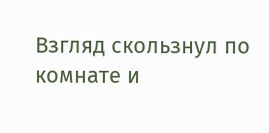Взгляд скользнул по комнате и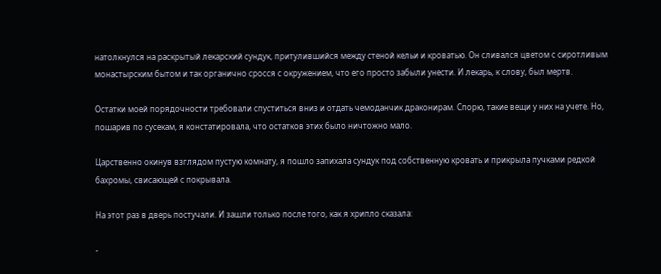натолкнулся на раскрытый лекарский сундук, притулившийся между стеной кельи и кроватью. Он сливался цветом с сиротливым монастырским бытом и так органично сросся с окружением, что его просто забыли унести. И лекарь, к слову, был мертв.

Остатки моей порядочности требовали спуститься вниз и отдать чемоданчик драконирам. Спорю, такие вещи у них на учете. Но, пошарив по сусекам, я констатировала, что остатков этих было ничтожно мало.

Царственно окинув взглядом пустую комнату, я пошло запихала сундук под собственную кровать и прикрыла пучками редкой бахромы, свисающей с покрывала.

На этот раз в дверь постучали. И зашли только после того, как я хрипло сказала:

-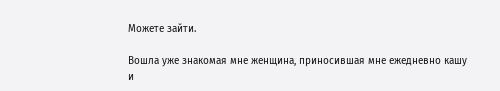Можете зайти.

Вошла уже знакомая мне женщина, приносившая мне ежедневно кашу и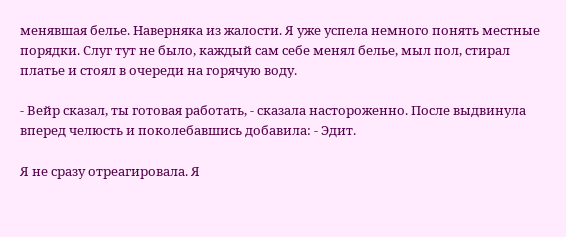менявшая белье. Наверняка из жалости. Я уже успела немного понять местные порядки. Слуг тут не было, каждый сам себе менял белье, мыл пол, стирал платье и стоял в очереди на горячую воду.

- Вейр сказал, ты готовая работать, - сказала настороженно. После выдвинула вперед челюсть и поколебавшись добавила: - Эдит.

Я не сразу отреагировала. Я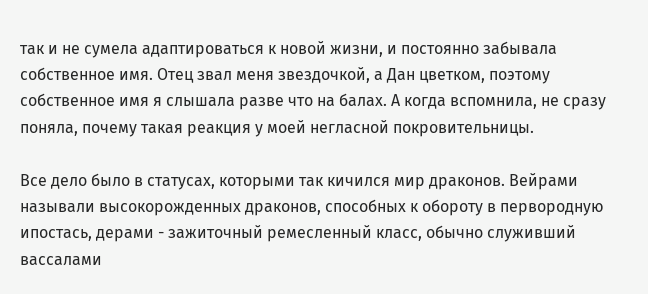так и не сумела адаптироваться к новой жизни, и постоянно забывала собственное имя. Отец звал меня звездочкой, а Дан цветком, поэтому собственное имя я слышала разве что на балах. А когда вспомнила, не сразу поняла, почему такая реакция у моей негласной покровительницы.

Все дело было в статусах, которыми так кичился мир драконов. Вейрами называли высокорожденных драконов, способных к обороту в первородную ипостась, дерами - зажиточный ремесленный класс, обычно служивший вассалами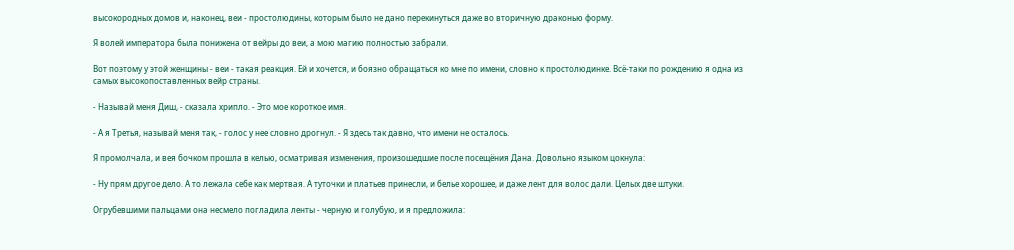высокородных домов и, наконец, веи - простолюдины, которым было не дано перекинуться даже во вторичную драконью форму.

Я волей императора была понижена от вейры до веи, а мою магию полностью забрали.

Вот поэтому у этой женщины - веи - такая реакция. Ей и хочется, и боязно обращаться ко мне по имени, словно к простолюдинке. Всё-таки по рождению я одна из самых высокопоставленных вейр страны.

- Называй меня Диш, - сказала хрипло. - Это мое короткое имя.

- А я Третья, называй меня так, - голос у нее словно дрогнул. - Я здесь так давно, что имени не осталось.

Я промолчала, и вея бочком прошла в келью, осматривая изменения, произошедшие после посещёния Дана. Довольно языком цокнула:

- Ну прям другое дело. А то лежала себе как мертвая. А туточки и платьев принесли, и белье хорошее, и даже лент для волос дали. Целых две штуки.

Огрубевшими пальцами она несмело погладила ленты - черную и голубую, и я предложила: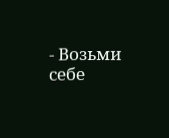- Возьми себе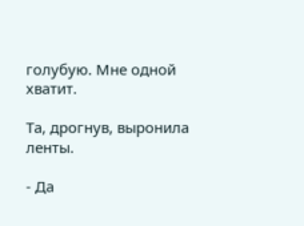голубую. Мне одной хватит.

Та, дрогнув, выронила ленты.

- Да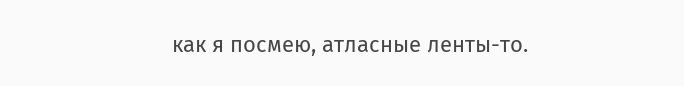как я посмею, атласные ленты-то.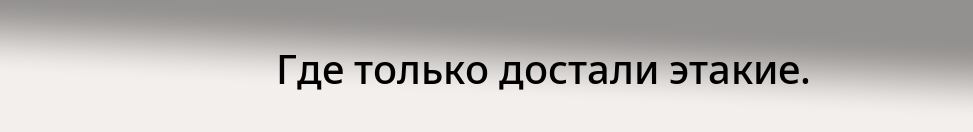Где только достали этакие.